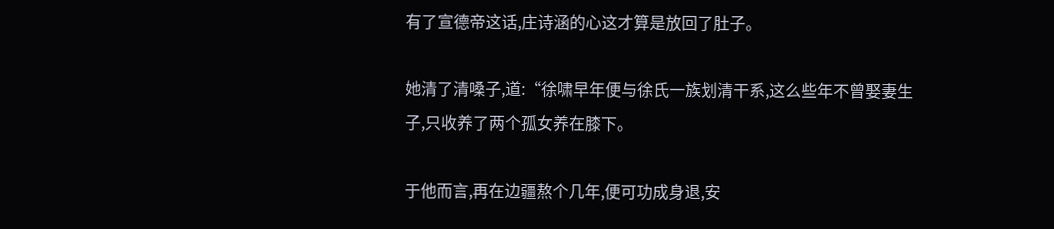有了宣德帝这话,庄诗涵的心这才算是放回了肚子。

她清了清嗓子,道:“徐啸早年便与徐氏一族划清干系,这么些年不曾娶妻生子,只收养了两个孤女养在膝下。

于他而言,再在边疆熬个几年,便可功成身退,安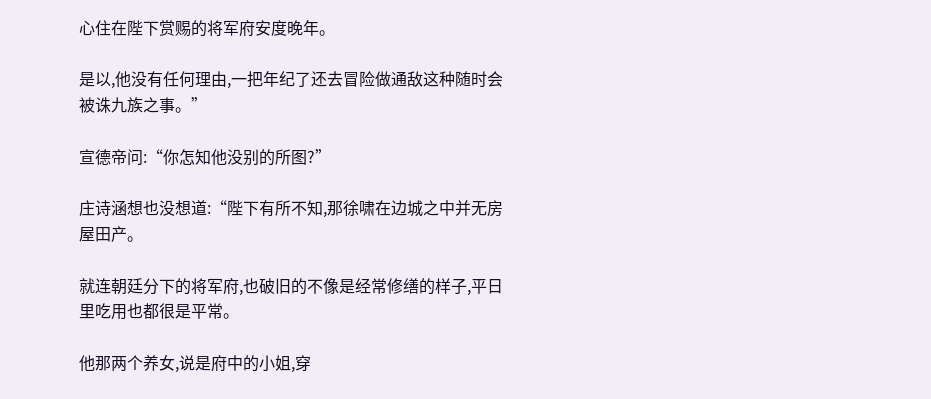心住在陛下赏赐的将军府安度晚年。

是以,他没有任何理由,一把年纪了还去冒险做通敌这种随时会被诛九族之事。”

宣德帝问:“你怎知他没别的所图?”

庄诗涵想也没想道:“陛下有所不知,那徐啸在边城之中并无房屋田产。

就连朝廷分下的将军府,也破旧的不像是经常修缮的样子,平日里吃用也都很是平常。

他那两个养女,说是府中的小姐,穿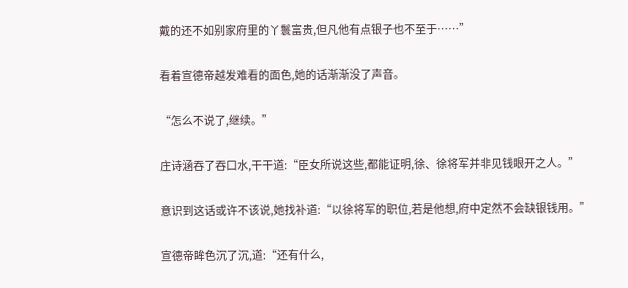戴的还不如别家府里的丫鬟富贵,但凡他有点银子也不至于……”

看着宣德帝越发难看的面色,她的话渐渐没了声音。

“怎么不说了,继续。”

庄诗涵吞了吞口水,干干道:“臣女所说这些,都能证明,徐、徐将军并非见钱眼开之人。”

意识到这话或许不该说,她找补道:“以徐将军的职位,若是他想,府中定然不会缺银钱用。”

宣德帝眸色沉了沉,道:“还有什么,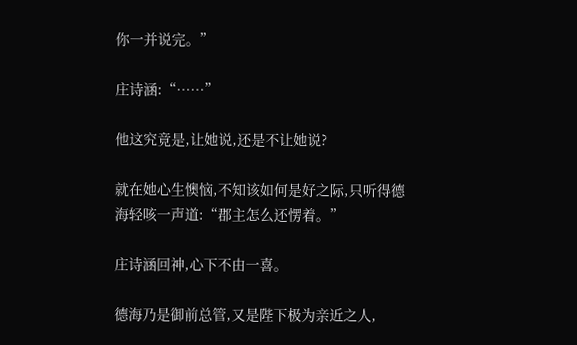你一并说完。”

庄诗涵:“……”

他这究竟是,让她说,还是不让她说?

就在她心生懊恼,不知该如何是好之际,只听得德海轻咳一声道:“郡主怎么还愣着。”

庄诗涵回神,心下不由一喜。

德海乃是御前总管,又是陛下极为亲近之人,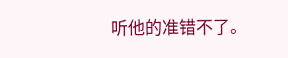听他的准错不了。